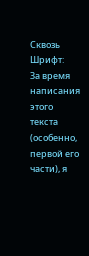Сквозь
Шрифт:
За время написания этого текста (особенно, первой его части), я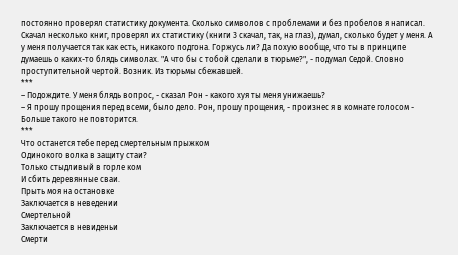постоянно проверял статистику документа. Сколько символов с проблемами и без пробелов я написал. Скачал несколько книг, проверял их статистику (книги 3 скачал, так, на глаз), думал, сколько будет у меня. А у меня получается так как есть, никакого подгона. Горжусь ли? Да похую вообще, что ты в принципе думаешь о каких-то блядь символах. "А что бы с тобой сделали в тюрьме?", - подумал Седой. Словно проступительной чертой. Возник. Из тюрьмы сбежавшей.
***
– Подождите. У меня блядь вопрос, - сказал Рон - какого хуя ты меня унижаешь?
– Я прошу прощения перед всеми, было дело. Рон, прошу прощения, - произнес я в комнате голосом - Больше такого не повторится.
***
Что останется тебе перед смертельным прыжком
Одинокого волка в защиту стаи?
Только стыдливый в горле ком
И сбить деревянные сваи.
Прыть моя на остановке
Заключается в неведении
Смертельной
Заключается в невиденьи
Смерти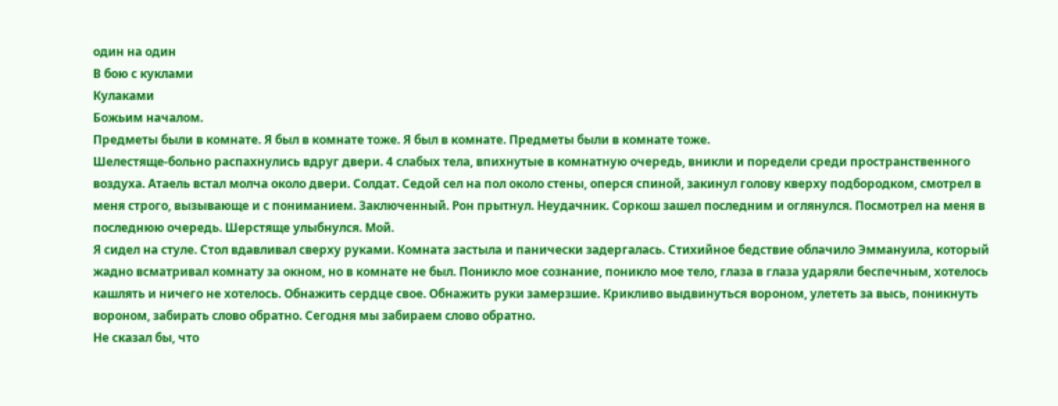один на один
В бою с куклами
Кулаками
Божьим началом.
Предметы были в комнате. Я был в комнате тоже. Я был в комнате. Предметы были в комнате тоже.
Шелестяще-больно распахнулись вдруг двери. 4 слабых тела, впихнутые в комнатную очередь, вникли и поредели среди пространственного воздуха. Атаель встал молча около двери. Солдат. Седой сел на пол около стены, оперся спиной, закинул голову кверху подбородком, смотрел в меня строго, вызывающе и с пониманием. Заключенный. Рон прытнул. Неудачник. Соркош зашел последним и оглянулся. Посмотрел на меня в последнюю очередь. Шерстяще улыбнулся. Мой.
Я сидел на стуле. Стол вдавливал сверху руками. Комната застыла и панически задергалась. Стихийное бедствие облачило Эммануила, который жадно всматривал комнату за окном, но в комнате не был. Поникло мое сознание, поникло мое тело, глаза в глаза ударяли беспечным, хотелось кашлять и ничего не хотелось. Обнажить сердце свое. Обнажить руки замерзшие. Крикливо выдвинуться вороном, улететь за высь, поникнуть вороном, забирать слово обратно. Сегодня мы забираем слово обратно.
Не сказал бы, что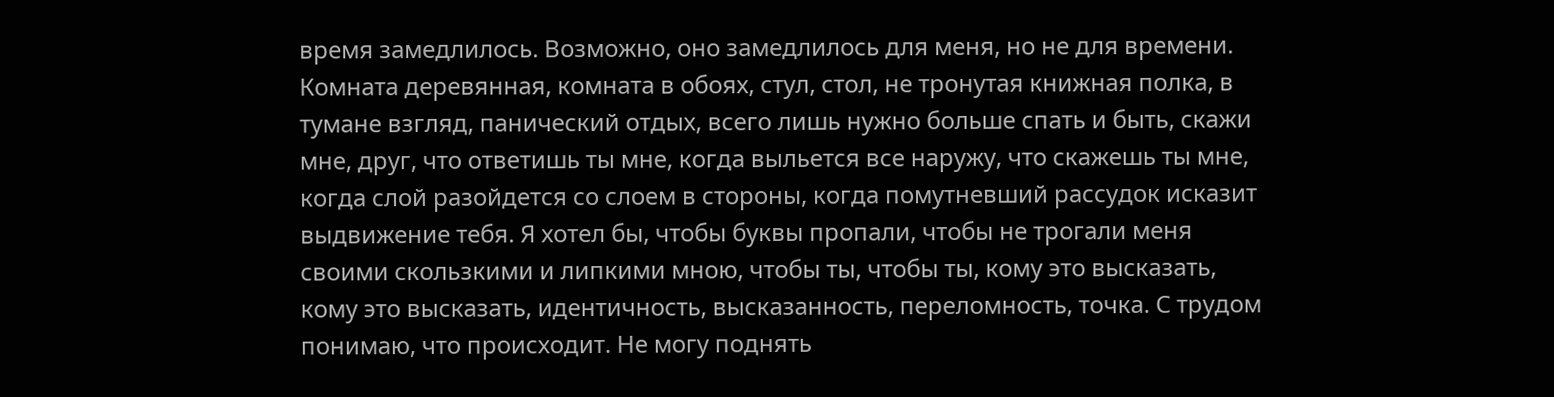время замедлилось. Возможно, оно замедлилось для меня, но не для времени. Комната деревянная, комната в обоях, стул, стол, не тронутая книжная полка, в тумане взгляд, панический отдых, всего лишь нужно больше спать и быть, скажи мне, друг, что ответишь ты мне, когда выльется все наружу, что скажешь ты мне, когда слой разойдется со слоем в стороны, когда помутневший рассудок исказит выдвижение тебя. Я хотел бы, чтобы буквы пропали, чтобы не трогали меня своими скользкими и липкими мною, чтобы ты, чтобы ты, кому это высказать, кому это высказать, идентичность, высказанность, переломность, точка. С трудом понимаю, что происходит. Не могу поднять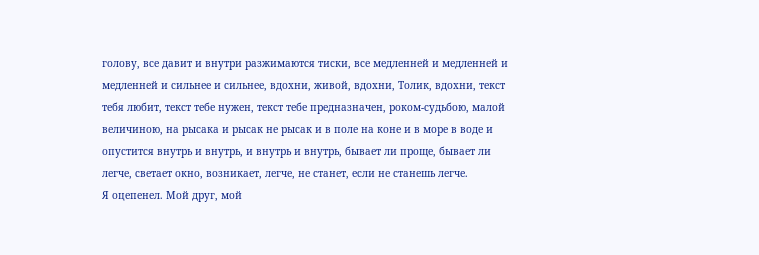голову, все давит и внутри разжимаются тиски, все медленней и медленней и медленней и сильнее и сильнее, вдохни, живой, вдохни, Толик, вдохни, текст тебя любит, текст тебе нужен, текст тебе предназначен, роком-судьбою, малой величиною, на рысака и рысак не рысак и в поле на коне и в море в воде и опустится внутрь и внутрь, и внутрь и внутрь, бывает ли проще, бывает ли легче, светает окно, возникает, легче, не станет, если не станешь легче.
Я оцепенел. Мой друг, мой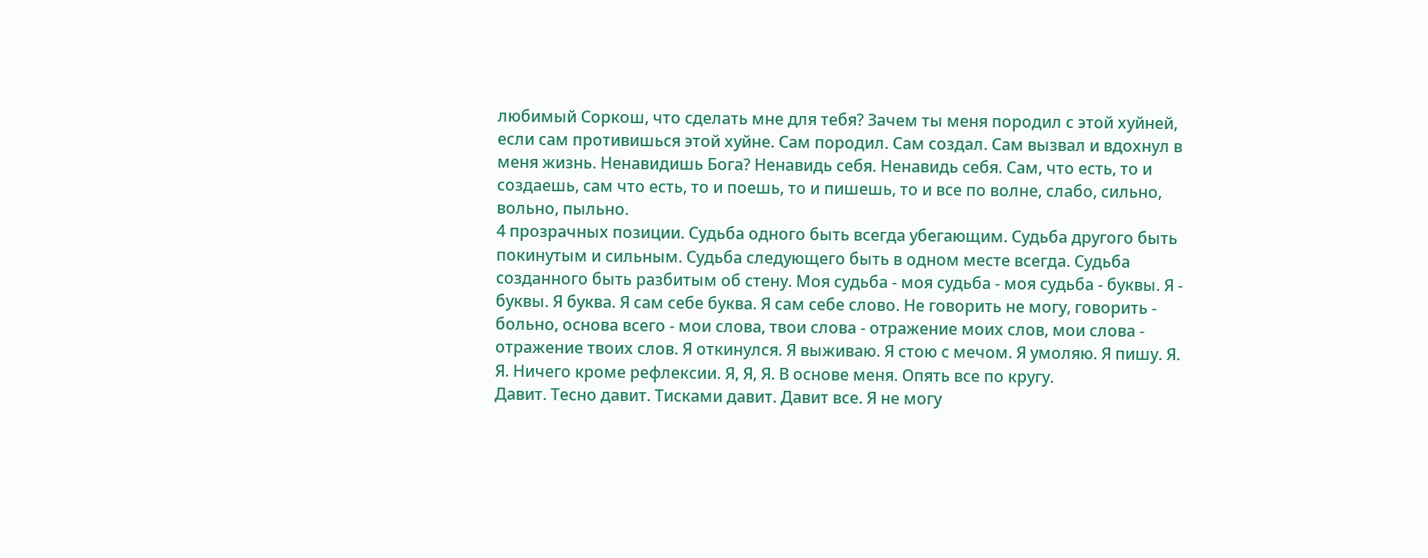любимый Соркош, что сделать мне для тебя? Зачем ты меня породил с этой хуйней, если сам противишься этой хуйне. Сам породил. Сам создал. Сам вызвал и вдохнул в меня жизнь. Ненавидишь Бога? Ненавидь себя. Ненавидь себя. Сам, что есть, то и создаешь, сам что есть, то и поешь, то и пишешь, то и все по волне, слабо, сильно, вольно, пыльно.
4 прозрачных позиции. Судьба одного быть всегда убегающим. Судьба другого быть покинутым и сильным. Судьба следующего быть в одном месте всегда. Судьба созданного быть разбитым об стену. Моя судьба - моя судьба - моя судьба - буквы. Я - буквы. Я буква. Я сам себе буква. Я сам себе слово. Не говорить не могу, говорить - больно, основа всего - мои слова, твои слова - отражение моих слов, мои слова - отражение твоих слов. Я откинулся. Я выживаю. Я стою с мечом. Я умоляю. Я пишу. Я. Я. Ничего кроме рефлексии. Я, Я, Я. В основе меня. Опять все по кругу.
Давит. Тесно давит. Тисками давит. Давит все. Я не могу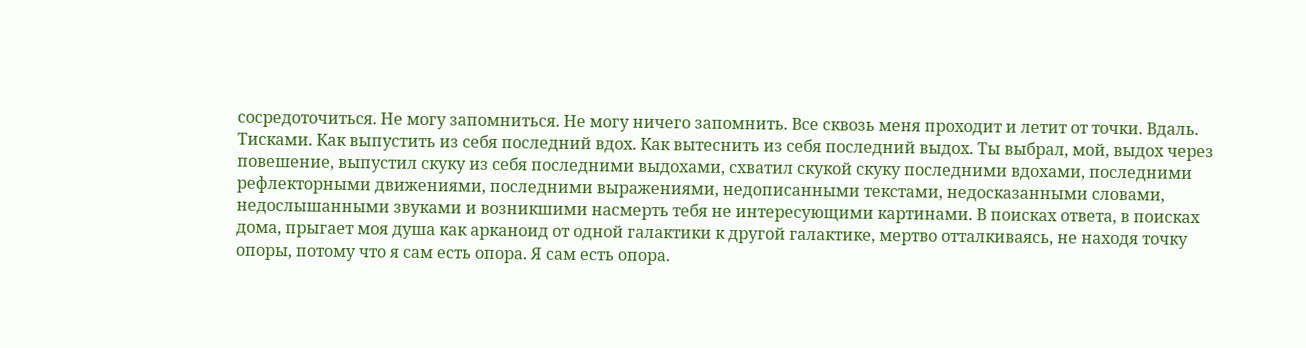сосредоточиться. Не могу запомниться. Не могу ничего запомнить. Все сквозь меня проходит и летит от точки. Вдаль. Тисками. Как выпустить из себя последний вдох. Как вытеснить из себя последний выдох. Ты выбрал, мой, выдох через повешение, выпустил скуку из себя последними выдохами, схватил скукой скуку последними вдохами, последними рефлекторными движениями, последними выражениями, недописанными текстами, недосказанными словами, недослышанными звуками и возникшими насмерть тебя не интересующими картинами. В поисках ответа, в поисках дома, прыгает моя душа как арканоид от одной галактики к другой галактике, мертво отталкиваясь, не находя точку опоры, потому что я сам есть опора. Я сам есть опора.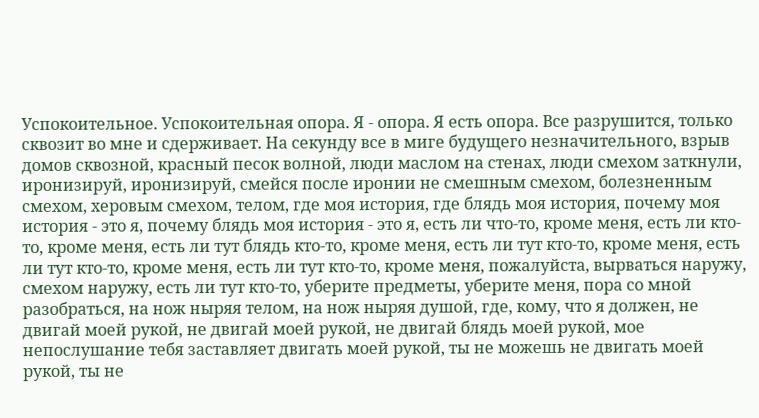Успокоительное. Успокоительная опора. Я - опора. Я есть опора. Все разрушится, только сквозит во мне и сдерживает. На секунду все в миге будущего незначительного, взрыв домов сквозной, красный песок волной, люди маслом на стенах, люди смехом заткнули, иронизируй, иронизируй, смейся после иронии не смешным смехом, болезненным смехом, херовым смехом, телом, где моя история, где блядь моя история, почему моя история - это я, почему блядь моя история - это я, есть ли что-то, кроме меня, есть ли кто-то, кроме меня, есть ли тут блядь кто-то, кроме меня, есть ли тут кто-то, кроме меня, есть ли тут кто-то, кроме меня, есть ли тут кто-то, кроме меня, пожалуйста, вырваться наружу, смехом наружу, есть ли тут кто-то, уберите предметы, уберите меня, пора со мной разобраться, на нож ныряя телом, на нож ныряя душой, где, кому, что я должен, не двигай моей рукой, не двигай моей рукой, не двигай блядь моей рукой, мое непослушание тебя заставляет двигать моей рукой, ты не можешь не двигать моей рукой, ты не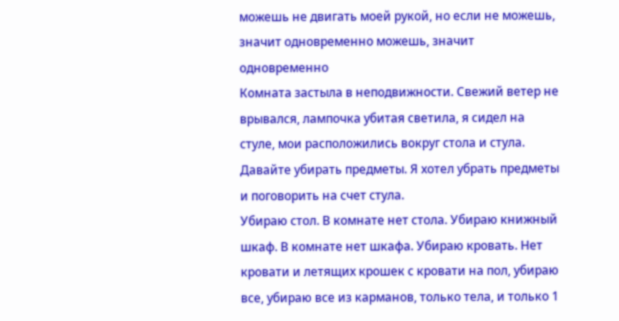можешь не двигать моей рукой, но если не можешь, значит одновременно можешь, значит одновременно
Комната застыла в неподвижности. Свежий ветер не врывался, лампочка убитая светила, я сидел на стуле, мои расположились вокруг стола и стула. Давайте убирать предметы. Я хотел убрать предметы и поговорить на счет стула.
Убираю стол. В комнате нет стола. Убираю книжный шкаф. В комнате нет шкафа. Убираю кровать. Нет кровати и летящих крошек с кровати на пол, убираю все, убираю все из карманов, только тела, и только 1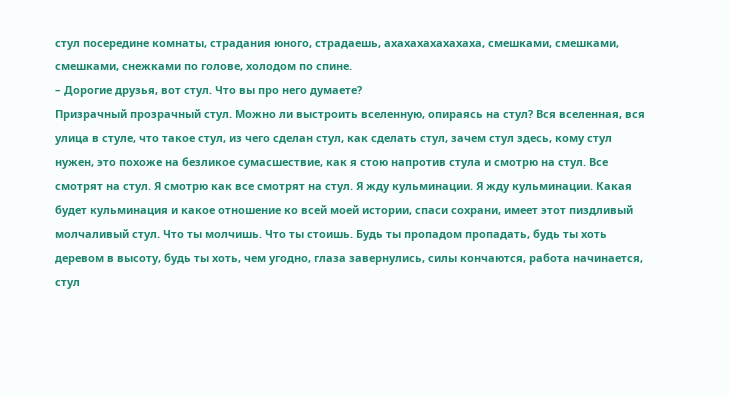стул посередине комнаты, страдания юного, страдаешь, ахахахахахахаха, смешками, смешками, смешками, снежками по голове, холодом по спине.
– Дорогие друзья, вот стул. Что вы про него думаете?
Призрачный прозрачный стул. Можно ли выстроить вселенную, опираясь на стул? Вся вселенная, вся улица в стуле, что такое стул, из чего сделан стул, как сделать стул, зачем стул здесь, кому стул нужен, это похоже на безликое сумасшествие, как я стою напротив стула и смотрю на стул. Все смотрят на стул. Я смотрю как все смотрят на стул. Я жду кульминации. Я жду кульминации. Какая будет кульминация и какое отношение ко всей моей истории, спаси сохрани, имеет этот пиздливый молчаливый стул. Что ты молчишь. Что ты стоишь. Будь ты пропадом пропадать, будь ты хоть деревом в высоту, будь ты хоть, чем угодно, глаза завернулись, силы кончаются, работа начинается, стул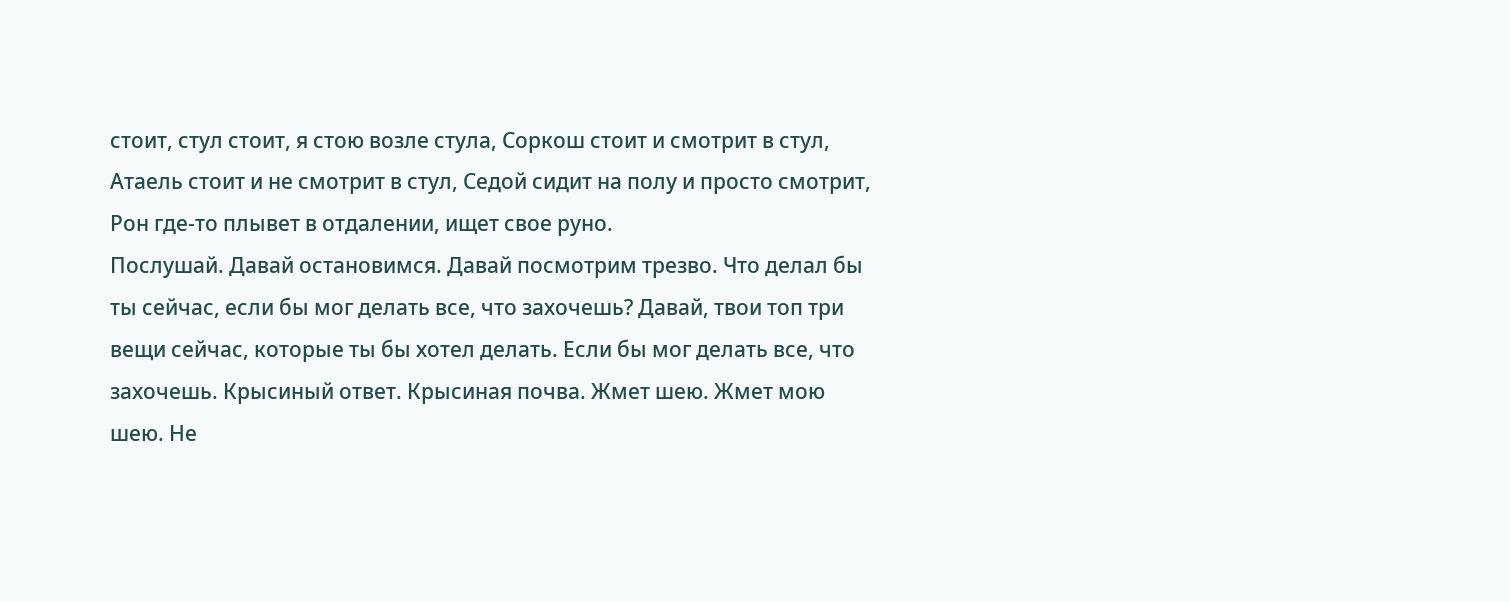стоит, стул стоит, я стою возле стула, Соркош стоит и смотрит в стул, Атаель стоит и не смотрит в стул, Седой сидит на полу и просто смотрит, Рон где-то плывет в отдалении, ищет свое руно.
Послушай. Давай остановимся. Давай посмотрим трезво. Что делал бы ты сейчас, если бы мог делать все, что захочешь? Давай, твои топ три вещи сейчас, которые ты бы хотел делать. Если бы мог делать все, что захочешь. Крысиный ответ. Крысиная почва. Жмет шею. Жмет мою шею. Не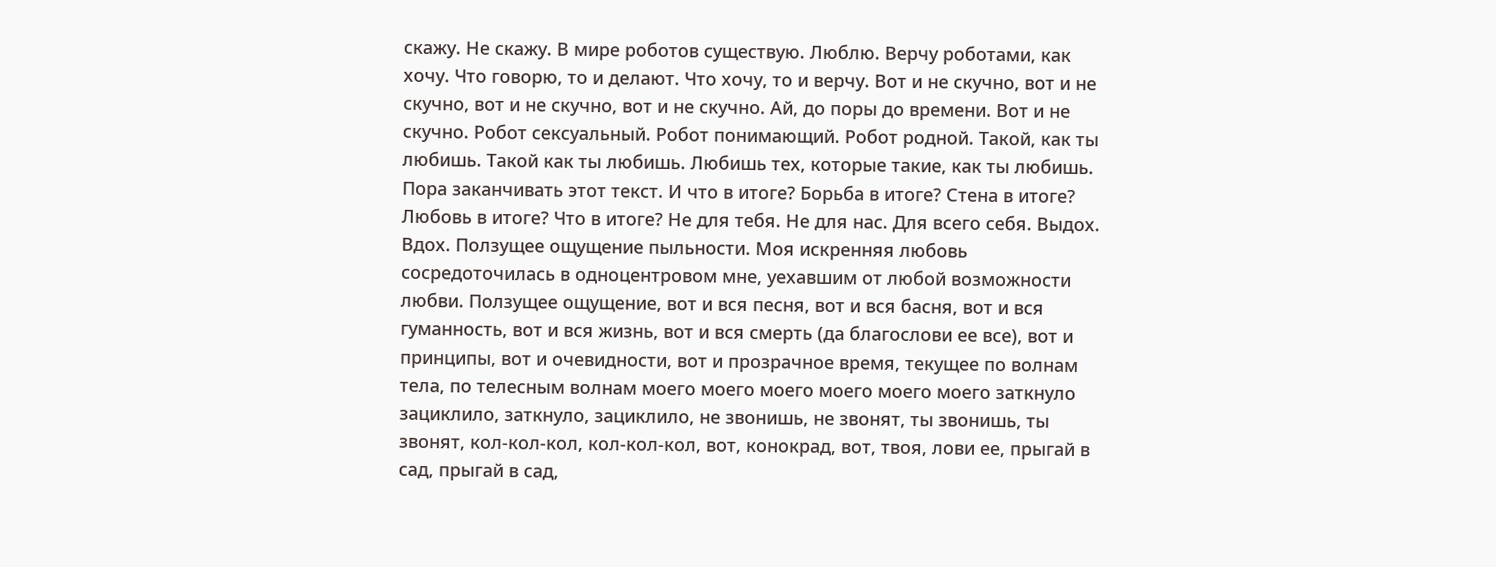скажу. Не скажу. В мире роботов существую. Люблю. Верчу роботами, как хочу. Что говорю, то и делают. Что хочу, то и верчу. Вот и не скучно, вот и не скучно, вот и не скучно, вот и не скучно. Ай, до поры до времени. Вот и не скучно. Робот сексуальный. Робот понимающий. Робот родной. Такой, как ты любишь. Такой как ты любишь. Любишь тех, которые такие, как ты любишь. Пора заканчивать этот текст. И что в итоге? Борьба в итоге? Стена в итоге? Любовь в итоге? Что в итоге? Не для тебя. Не для нас. Для всего себя. Выдох. Вдох. Ползущее ощущение пыльности. Моя искренняя любовь сосредоточилась в одноцентровом мне, уехавшим от любой возможности любви. Ползущее ощущение, вот и вся песня, вот и вся басня, вот и вся гуманность, вот и вся жизнь, вот и вся смерть (да благослови ее все), вот и принципы, вот и очевидности, вот и прозрачное время, текущее по волнам тела, по телесным волнам моего моего моего моего моего моего заткнуло зациклило, заткнуло, зациклило, не звонишь, не звонят, ты звонишь, ты звонят, кол-кол-кол, кол-кол-кол, вот, конокрад, вот, твоя, лови ее, прыгай в сад, прыгай в сад,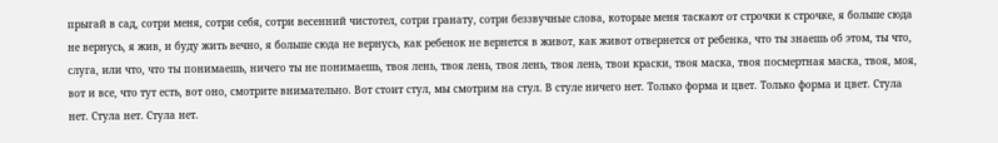прыгай в сад, сотри меня, сотри себя, сотри весенний чистотел, сотри гранату, сотри беззвучные слова, которые меня таскают от строчки к строчке, я больше сюда не вернусь, я жив, и буду жить вечно, я больше сюда не вернусь, как ребенок не вернется в живот, как живот отвернется от ребенка, что ты знаешь об этом, ты что, слуга, или что, что ты понимаешь, ничего ты не понимаешь, твоя лень, твоя лень, твоя лень, твоя лень, твои краски, твоя маска, твоя посмертная маска, твоя, моя, вот и все, что тут есть, вот оно, смотрите внимательно. Вот стоит стул, мы смотрим на стул. В стуле ничего нет. Только форма и цвет. Только форма и цвет. Стула нет. Стула нет. Стула нет.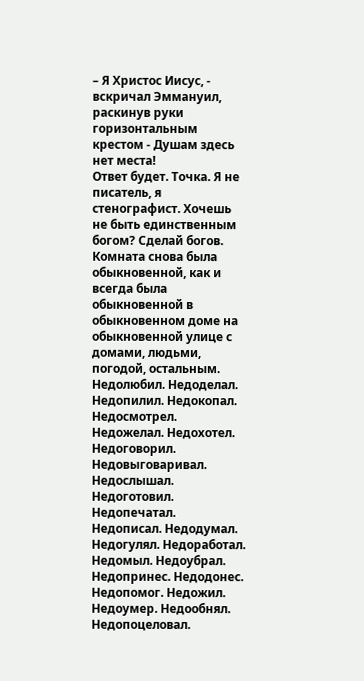– Я Христос Иисус, - вскричал Эммануил, раскинув руки горизонтальным крестом - Душам здесь нет места!
Ответ будет. Точка. Я не писатель, я стенографист. Хочешь не быть единственным богом? Сделай богов.
Комната снова была обыкновенной, как и всегда была обыкновенной в обыкновенном доме на обыкновенной улице с домами, людьми, погодой, остальным.
Недолюбил. Недоделал. Недопилил. Недокопал. Недосмотрел. Недожелал. Недохотел. Недоговорил. Недовыговаривал. Недослышал. Недоготовил. Недопечатал. Недописал. Недодумал. Недогулял. Недоработал. Недомыл. Недоубрал. Недопринес. Недодонес. Недопомог. Недожил. Недоумер. Недообнял. Недопоцеловал.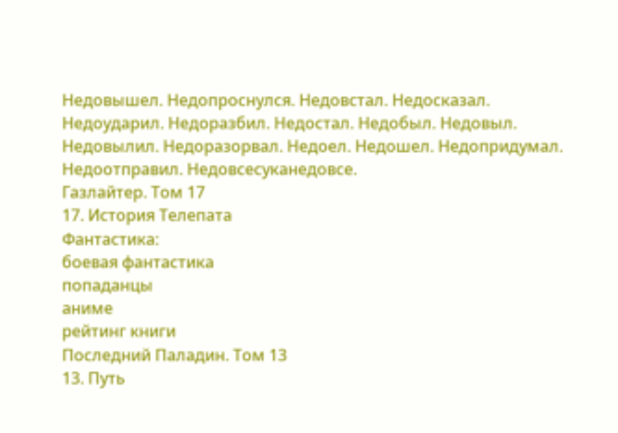Недовышел. Недопроснулся. Недовстал. Недосказал. Недоударил. Недоразбил. Недостал. Недобыл. Недовыл. Недовылил. Недоразорвал. Недоел. Недошел. Недопридумал. Недоотправил. Недовсесуканедовсе.
Газлайтер. Том 17
17. История Телепата
Фантастика:
боевая фантастика
попаданцы
аниме
рейтинг книги
Последний Паладин. Том 13
13. Путь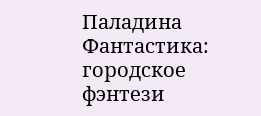Паладина
Фантастика:
городское фэнтези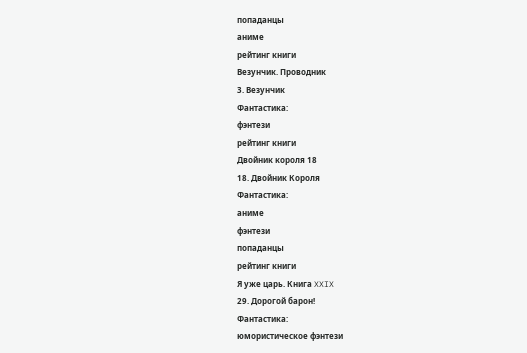попаданцы
аниме
рейтинг книги
Везунчик. Проводник
3. Везунчик
Фантастика:
фэнтези
рейтинг книги
Двойник короля 18
18. Двойник Короля
Фантастика:
аниме
фэнтези
попаданцы
рейтинг книги
Я уже царь. Книга XXIX
29. Дорогой барон!
Фантастика:
юмористическое фэнтези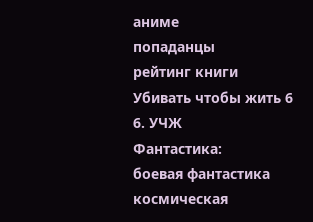аниме
попаданцы
рейтинг книги
Убивать чтобы жить 6
6. УЧЖ
Фантастика:
боевая фантастика
космическая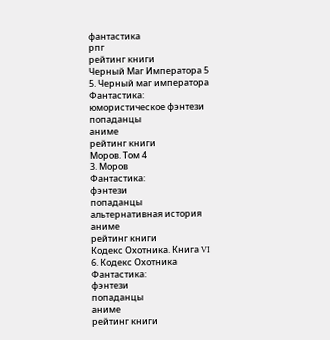фантастика
рпг
рейтинг книги
Черный Маг Императора 5
5. Черный маг императора
Фантастика:
юмористическое фэнтези
попаданцы
аниме
рейтинг книги
Моров. Том 4
3. Моров
Фантастика:
фэнтези
попаданцы
альтернативная история
аниме
рейтинг книги
Кодекс Охотника. Книга VI
6. Кодекс Охотника
Фантастика:
фэнтези
попаданцы
аниме
рейтинг книги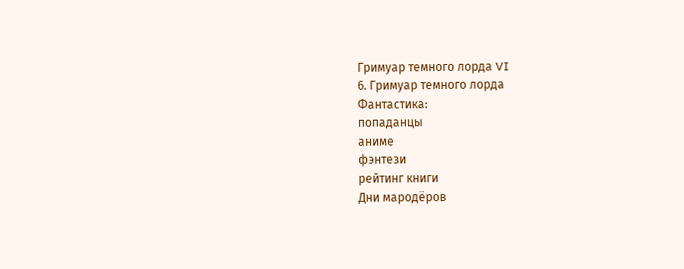Гримуар темного лорда VI
6. Гримуар темного лорда
Фантастика:
попаданцы
аниме
фэнтези
рейтинг книги
Дни мародёров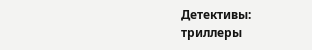Детективы:
триллеры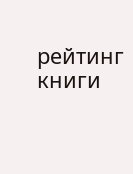рейтинг книги